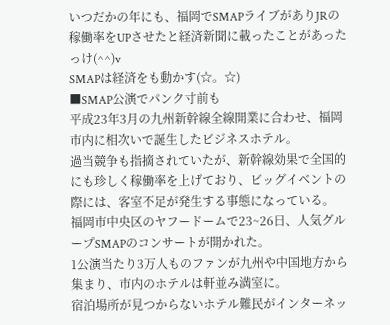いつだかの年にも、福岡でSMAPライブがありJRの稼働率をUPさせたと経済新聞に載ったことがあったっけ(^^)v
SMAPは経済をも動かす(☆。☆)
■SMAP公演でパンク寸前も
平成23年3月の九州新幹線全線開業に合わせ、福岡市内に相次いで誕生したビジネスホテル。
過当競争も指摘されていたが、新幹線効果で全国的にも珍しく稼働率を上げており、ビッグイベントの際には、客室不足が発生する事態になっている。
福岡市中央区のヤフードームで23~26日、人気グループSMAPのコンサートが開かれた。
1公演当たり3万人ものファンが九州や中国地方から集まり、市内のホテルは軒並み満室に。
宿泊場所が見つからないホテル難民がインターネッ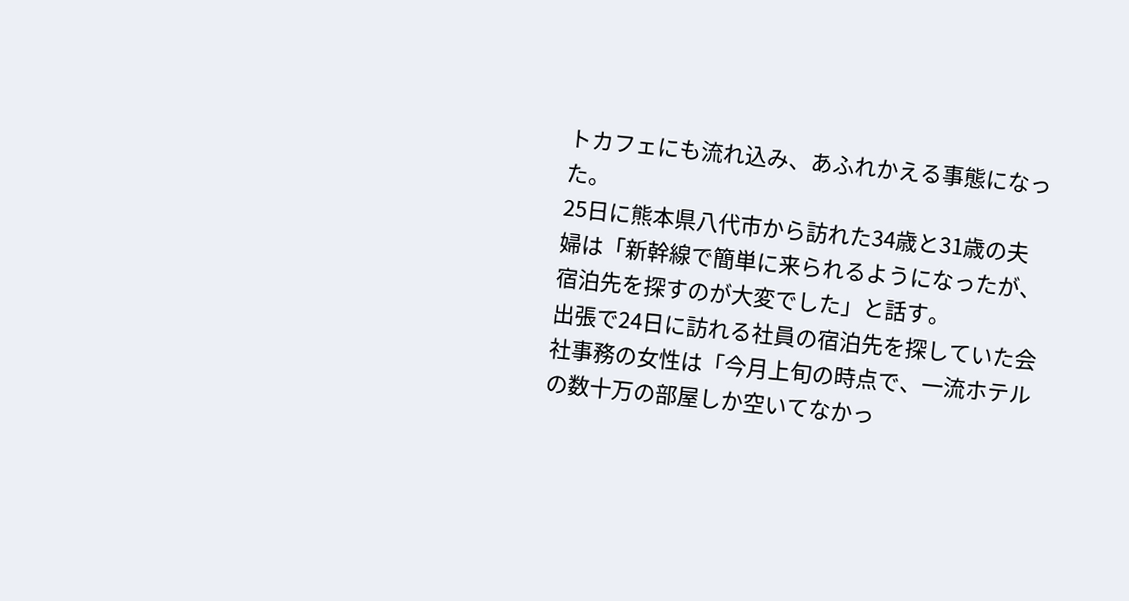トカフェにも流れ込み、あふれかえる事態になった。
25日に熊本県八代市から訪れた34歳と31歳の夫婦は「新幹線で簡単に来られるようになったが、宿泊先を探すのが大変でした」と話す。
出張で24日に訪れる社員の宿泊先を探していた会社事務の女性は「今月上旬の時点で、一流ホテルの数十万の部屋しか空いてなかっ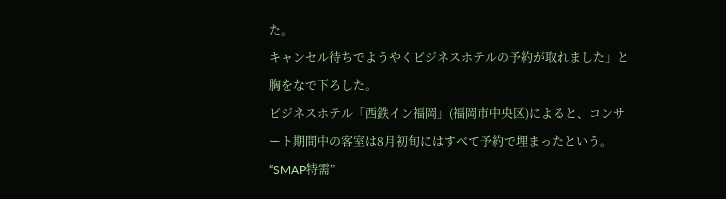た。
キャンセル待ちでようやくビジネスホテルの予約が取れました」と胸をなで下ろした。
ビジネスホテル「西鉄イン福岡」(福岡市中央区)によると、コンサート期間中の客室は8月初旬にはすべて予約で埋まったという。
“SMAP特需”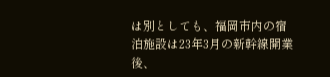は別としても、福岡市内の宿泊施設は23年3月の新幹線開業後、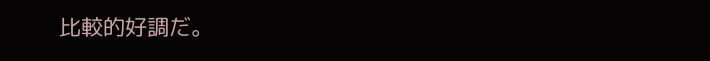比較的好調だ。